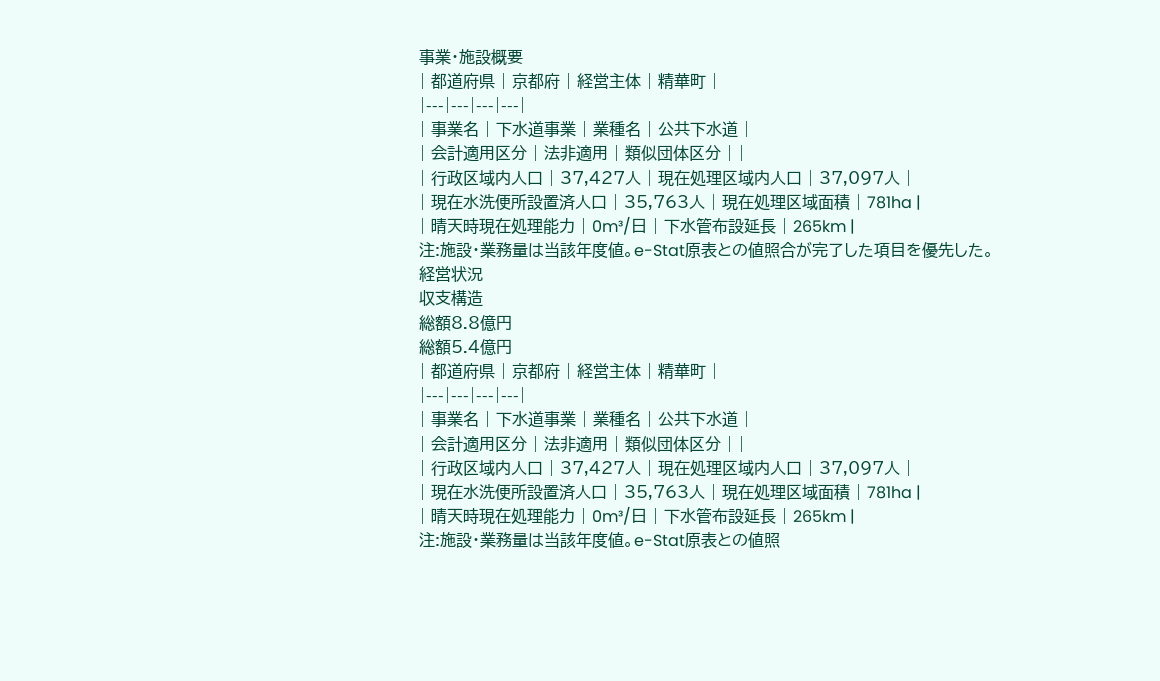事業・施設概要
| 都道府県 | 京都府 | 経営主体 | 精華町 |
|---|---|---|---|
| 事業名 | 下水道事業 | 業種名 | 公共下水道 |
| 会計適用区分 | 法非適用 | 類似団体区分 | |
| 行政区域内人口 | 37,427人 | 現在処理区域内人口 | 37,097人 |
| 現在水洗便所設置済人口 | 35,763人 | 現在処理区域面積 | 781ha |
| 晴天時現在処理能力 | 0m³/日 | 下水管布設延長 | 265km |
注:施設・業務量は当該年度値。e-Stat原表との値照合が完了した項目を優先した。
経営状況
収支構造
総額8.8億円
総額5.4億円
| 都道府県 | 京都府 | 経営主体 | 精華町 |
|---|---|---|---|
| 事業名 | 下水道事業 | 業種名 | 公共下水道 |
| 会計適用区分 | 法非適用 | 類似団体区分 | |
| 行政区域内人口 | 37,427人 | 現在処理区域内人口 | 37,097人 |
| 現在水洗便所設置済人口 | 35,763人 | 現在処理区域面積 | 781ha |
| 晴天時現在処理能力 | 0m³/日 | 下水管布設延長 | 265km |
注:施設・業務量は当該年度値。e-Stat原表との値照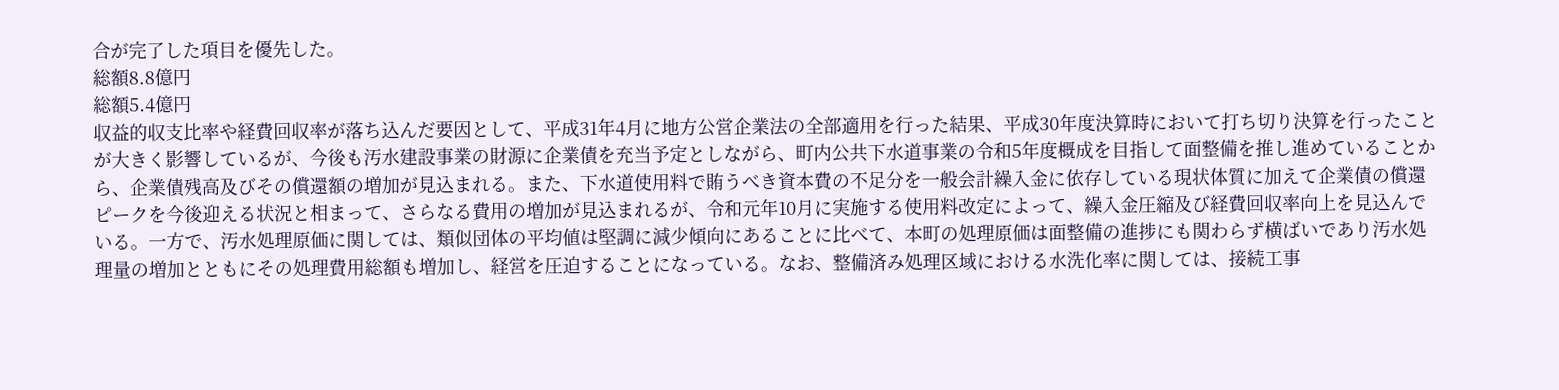合が完了した項目を優先した。
総額8.8億円
総額5.4億円
収益的収支比率や経費回収率が落ち込んだ要因として、平成31年4月に地方公営企業法の全部適用を行った結果、平成30年度決算時において打ち切り決算を行ったことが大きく影響しているが、今後も汚水建設事業の財源に企業債を充当予定としながら、町内公共下水道事業の令和5年度概成を目指して面整備を推し進めていることから、企業債残高及びその償還額の増加が見込まれる。また、下水道使用料で賄うべき資本費の不足分を一般会計繰入金に依存している現状体質に加えて企業債の償還ピークを今後迎える状況と相まって、さらなる費用の増加が見込まれるが、令和元年10月に実施する使用料改定によって、繰入金圧縮及び経費回収率向上を見込んでいる。一方で、汚水処理原価に関しては、類似団体の平均値は堅調に減少傾向にあることに比べて、本町の処理原価は面整備の進捗にも関わらず横ばいであり汚水処理量の増加とともにその処理費用総額も増加し、経営を圧迫することになっている。なお、整備済み処理区域における水洗化率に関しては、接続工事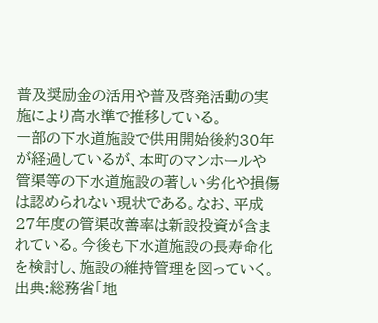普及奨励金の活用や普及啓発活動の実施により高水準で推移している。
一部の下水道施設で供用開始後約30年が経過しているが、本町のマンホールや管渠等の下水道施設の著しい劣化や損傷は認められない現状である。なお、平成27年度の管渠改善率は新設投資が含まれている。今後も下水道施設の長寿命化を検討し、施設の維持管理を図っていく。
出典:総務省「地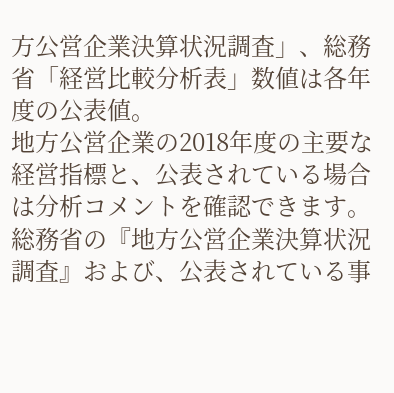方公営企業決算状況調査」、総務省「経営比較分析表」数値は各年度の公表値。
地方公営企業の2018年度の主要な経営指標と、公表されている場合は分析コメントを確認できます。
総務省の『地方公営企業決算状況調査』および、公表されている事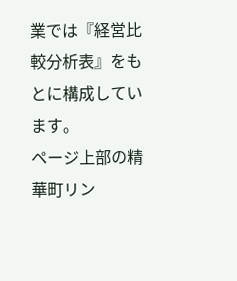業では『経営比較分析表』をもとに構成しています。
ページ上部の精華町リン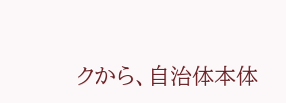クから、自治体本体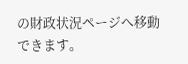の財政状況ページへ移動できます。